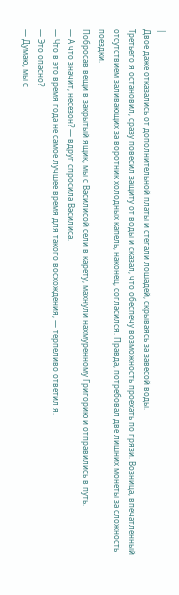|
Двое даже отказались от дополнительной платы и стегали лошадей, скрываясь за завесой воды.
Третьего я остановил, сразу повесил защиту от воды и сказал, что обеспечу возможность проехать по грязи. Возница, впечатленный отсутствием заливающих за воротник холодных капель, наконец, согласился. Правда, потребовал две лишних монеты за сложность поездки.
Побросав вещи в закрытый ящик, мы с Василисой сели в карету, махнули нахмуренному Григорию и отправились в путь.
— А что значит, несезон? — вдруг спросила Василиса.
— Что в это время года не самое лучшее время для такого восхождения, — терпеливо ответил я.
— Это опасно?
— Думаю, мы с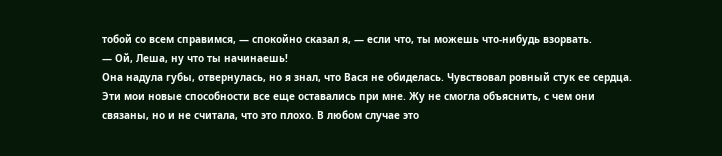тобой со всем справимся, — спокойно сказал я, — если что, ты можешь что-нибудь взорвать.
— Ой, Леша, ну что ты начинаешь!
Она надула губы, отвернулась, но я знал, что Вася не обиделась. Чувствовал ровный стук ее сердца.
Эти мои новые способности все еще оставались при мне. Жу не смогла объяснить, с чем они связаны, но и не считала, что это плохо. В любом случае это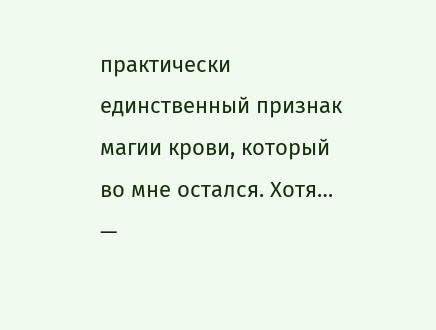практически единственный признак магии крови, который во мне остался. Хотя…
—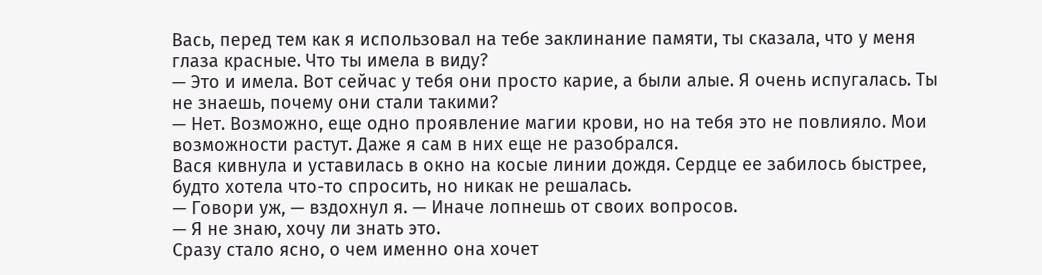Вась, перед тем как я использовал на тебе заклинание памяти, ты сказала, что у меня глаза красные. Что ты имела в виду?
— Это и имела. Вот сейчас у тебя они просто карие, а были алые. Я очень испугалась. Ты не знаешь, почему они стали такими?
— Нет. Возможно, еще одно проявление магии крови, но на тебя это не повлияло. Мои возможности растут. Даже я сам в них еще не разобрался.
Вася кивнула и уставилась в окно на косые линии дождя. Сердце ее забилось быстрее, будто хотела что-то спросить, но никак не решалась.
— Говори уж, — вздохнул я. — Иначе лопнешь от своих вопросов.
— Я не знаю, хочу ли знать это.
Сразу стало ясно, о чем именно она хочет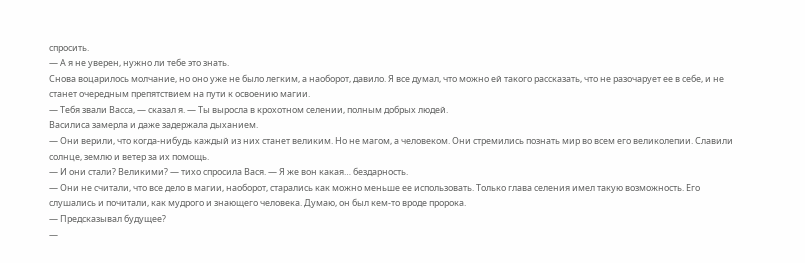спросить.
— А я не уверен, нужно ли тебе это знать.
Снова воцарилось молчание, но оно уже не было легким, а наоборот, давило. Я все думал, что можно ей такого рассказать, что не разочарует ее в себе, и не станет очередным препятствием на пути к освоению магии.
— Тебя звали Васса, — сказал я. — Ты выросла в крохотном селении, полным добрых людей.
Василиса замерла и даже задержала дыханием.
— Они верили, что когда-нибудь каждый из них станет великим. Но не магом, а человеком. Они стремились познать мир во всем его великолепии. Славили солнце, землю и ветер за их помощь.
— И они стали? Великими? — тихо спросила Вася. — Я же вон какая… бездарность.
— Они не считали, что все дело в магии, наоборот, старались как можно меньше ее использовать. Только глава селения имел такую возможность. Его слушались и почитали, как мудрого и знающего человека. Думаю, он был кем-то вроде пророка.
— Предсказывал будущее?
—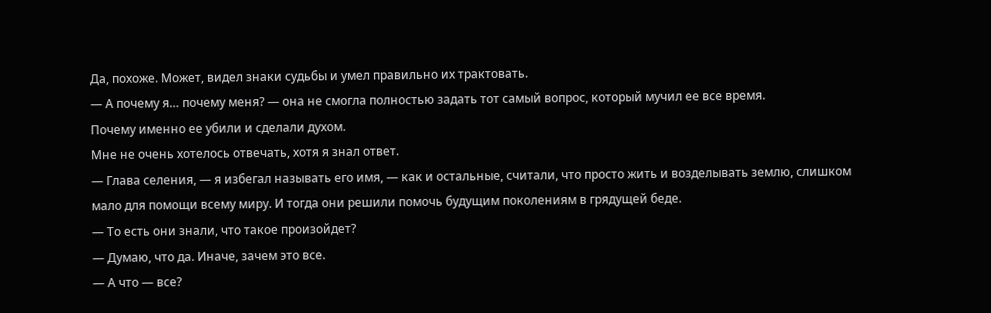Да, похоже. Может, видел знаки судьбы и умел правильно их трактовать.
— А почему я… почему меня? — она не смогла полностью задать тот самый вопрос, который мучил ее все время.
Почему именно ее убили и сделали духом.
Мне не очень хотелось отвечать, хотя я знал ответ.
— Глава селения, — я избегал называть его имя, — как и остальные, считали, что просто жить и возделывать землю, слишком мало для помощи всему миру. И тогда они решили помочь будущим поколениям в грядущей беде.
— То есть они знали, что такое произойдет?
— Думаю, что да. Иначе, зачем это все.
— А что — все?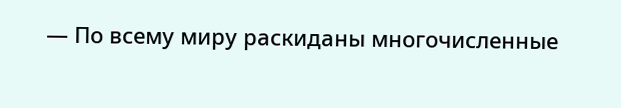— По всему миру раскиданы многочисленные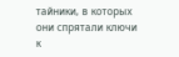тайники, в которых они спрятали ключи к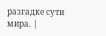разгадке сути мира. |